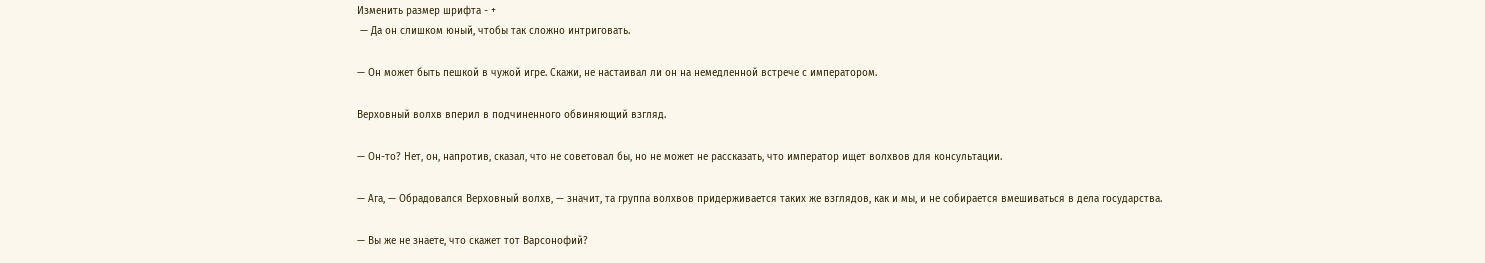Изменить размер шрифта - +
 — Да он слишком юный, чтобы так сложно интриговать.

— Он может быть пешкой в чужой игре. Скажи, не настаивал ли он на немедленной встрече с императором.

Верховный волхв вперил в подчиненного обвиняющий взгляд.

— Он-то? Нет, он, напротив, сказал, что не советовал бы, но не может не рассказать, что император ищет волхвов для консультации.

— Ага, — Обрадовался Верховный волхв, — значит, та группа волхвов придерживается таких же взглядов, как и мы, и не собирается вмешиваться в дела государства.

— Вы же не знаете, что скажет тот Варсонофий?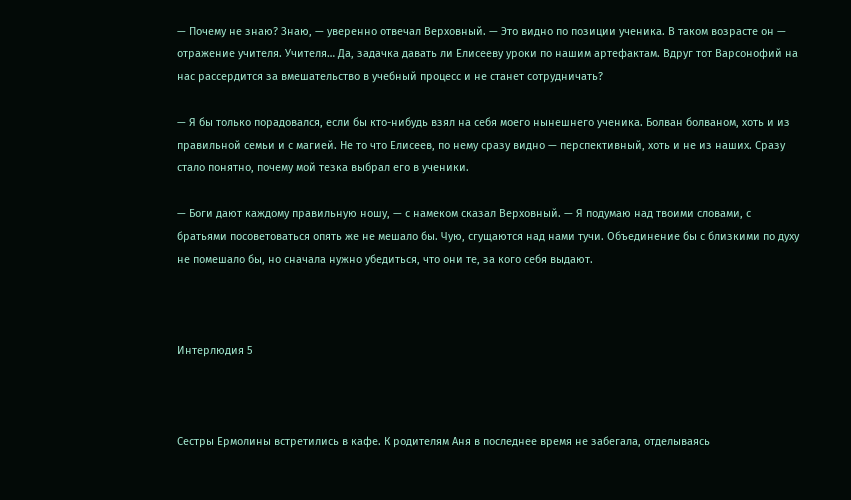— Почему не знаю? Знаю, — уверенно отвечал Верховный. — Это видно по позиции ученика. В таком возрасте он — отражение учителя. Учителя… Да, задачка давать ли Елисееву уроки по нашим артефактам. Вдруг тот Варсонофий на нас рассердится за вмешательство в учебный процесс и не станет сотрудничать?

— Я бы только порадовался, если бы кто-нибудь взял на себя моего нынешнего ученика. Болван болваном, хоть и из правильной семьи и с магией. Не то что Елисеев, по нему сразу видно — перспективный, хоть и не из наших. Сразу стало понятно, почему мой тезка выбрал его в ученики.

— Боги дают каждому правильную ношу, — с намеком сказал Верховный. — Я подумаю над твоими словами, с братьями посоветоваться опять же не мешало бы. Чую, сгущаются над нами тучи. Объединение бы с близкими по духу не помешало бы, но сначала нужно убедиться, что они те, за кого себя выдают.



Интерлюдия 5



Сестры Ермолины встретились в кафе. К родителям Аня в последнее время не забегала, отделываясь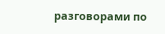разговорами по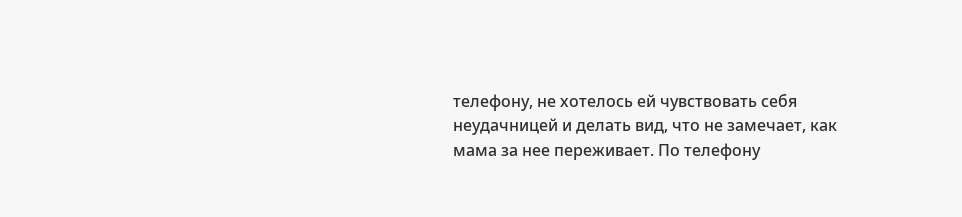телефону, не хотелось ей чувствовать себя неудачницей и делать вид, что не замечает, как мама за нее переживает. По телефону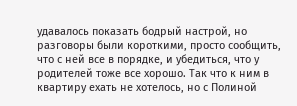удавалось показать бодрый настрой, но разговоры были короткими, просто сообщить, что с ней все в порядке, и убедиться, что у родителей тоже все хорошо. Так что к ним в квартиру ехать не хотелось, но с Полиной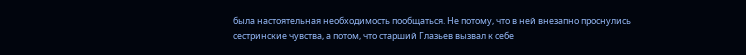была настоятельная необходимость пообщаться. Не потому, что в ней внезапно проснулись сестринские чувства, а потом, что старший Глазьев вызвал к себе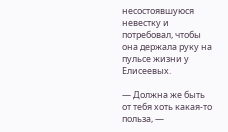несостоявшуюся невестку и потребовал, чтобы она держала руку на пульсе жизни у Елисеевых.

— Должна же быть от тебя хоть какая-то польза, —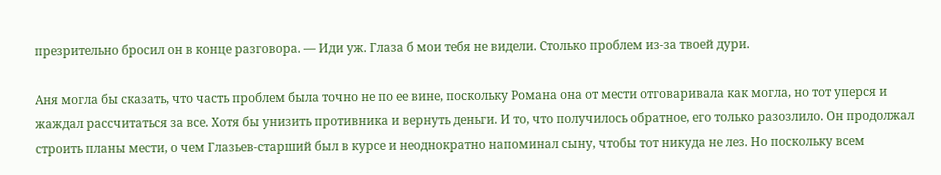презрительно бросил он в конце разговора. — Иди уж. Глаза б мои тебя не видели. Столько проблем из-за твоей дури.

Аня могла бы сказать, что часть проблем была точно не по ее вине, поскольку Романа она от мести отговаривала как могла, но тот уперся и жаждал рассчитаться за все. Хотя бы унизить противника и вернуть деньги. И то, что получилось обратное, его только разозлило. Он продолжал строить планы мести, о чем Глазьев-старший был в курсе и неоднократно напоминал сыну, чтобы тот никуда не лез. Но поскольку всем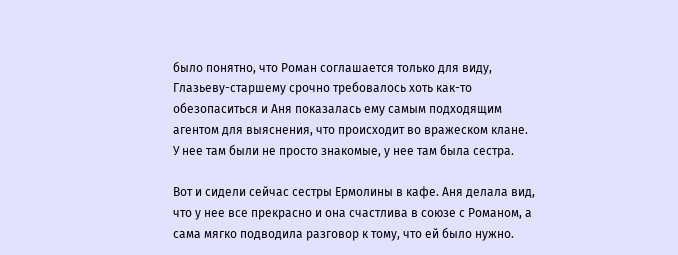было понятно, что Роман соглашается только для виду, Глазьеву-старшему срочно требовалось хоть как-то обезопаситься и Аня показалась ему самым подходящим агентом для выяснения, что происходит во вражеском клане. У нее там были не просто знакомые, у нее там была сестра.

Вот и сидели сейчас сестры Ермолины в кафе. Аня делала вид, что у нее все прекрасно и она счастлива в союзе с Романом, а сама мягко подводила разговор к тому, что ей было нужно.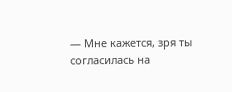— Мне кажется, зря ты согласилась на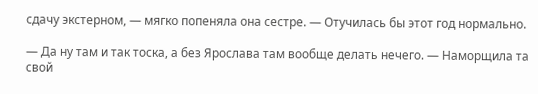сдачу экстерном, — мягко попеняла она сестре. — Отучилась бы этот год нормально.

— Да ну там и так тоска, а без Ярослава там вообще делать нечего. — Наморщила та свой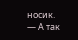носик. — А так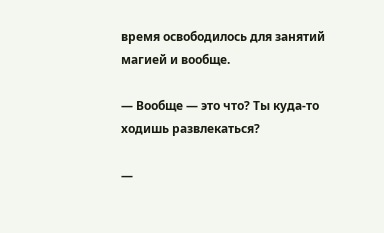время освободилось для занятий магией и вообще.

— Вообще — это что? Ты куда-то ходишь развлекаться?

—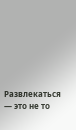Развлекаться — это не то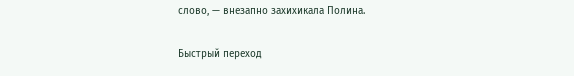слово, — внезапно захихикала Полина.

Быстрый переход